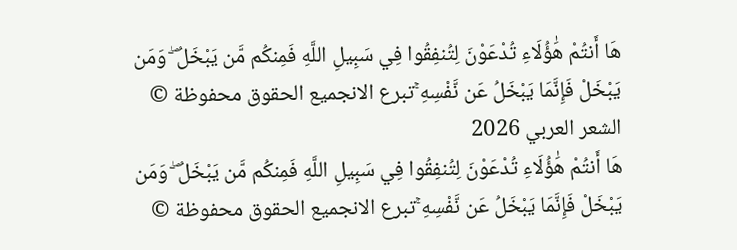هَا أَنتُمْ هَٰؤُلَاءِ تُدْعَوْنَ لِتُنفِقُوا فِي سَبِيلِ اللَّهِ فَمِنكُم مَّن يَبْخَلُ ۖ وَمَن يَبْخَلْ فَإِنَّمَا يَبْخَلُ عَن نَّفْسِهِ ۚتبرع الانجميع الحقوق محفوظة © الشعر العربي 2026
هَا أَنتُمْ هَٰؤُلَاءِ تُدْعَوْنَ لِتُنفِقُوا فِي سَبِيلِ اللَّهِ فَمِنكُم مَّن يَبْخَلُ ۖ وَمَن يَبْخَلْ فَإِنَّمَا يَبْخَلُ عَن نَّفْسِهِ ۚتبرع الانجميع الحقوق محفوظة ©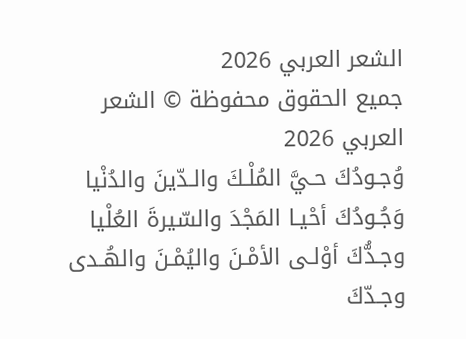الشعر العربي 2026
جميع الحقوق محفوظة © الشعر العربي 2026
وُجـودُكَ حـيَّ المُلْـكَ والـدّينَ والدُنْيا
وَجُـودُكَ أحْيـا المَجْدَ والسّيرةَ العُلْيا
وجـدُّكَ أوْلـى الأمْـنَ واليُمْـنَ والهُـدى
وجـدّكَ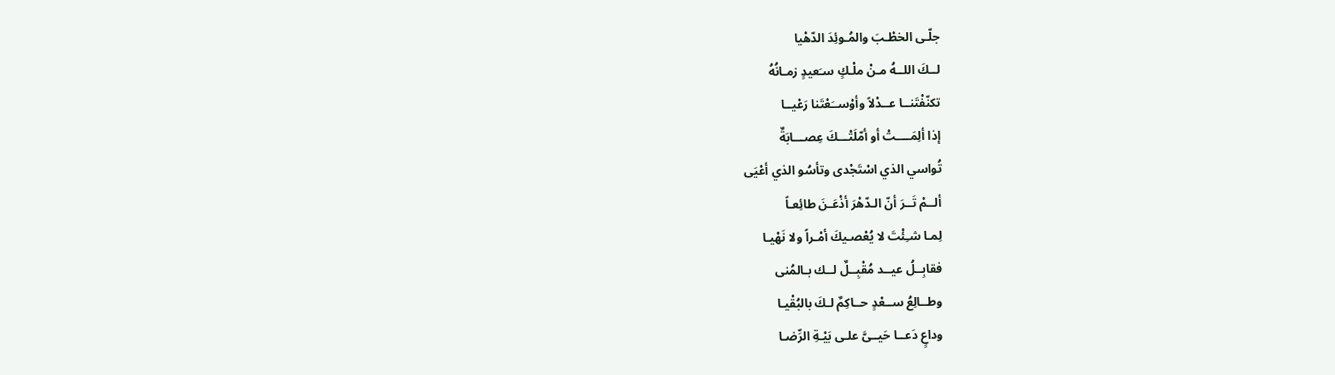جلّـى الخطْـبَ والمُـوئِدَ الدّهْيا
لــكَ اللــهُ مـنْ ملْـكٍ سـَعيدٍ زمـانُهُ
تكنّفْتَنــا عــدْلاً وأوْســَعْتَنا رَعْيــا
إذا ألِمَــــتْ أو أمّلَتْـــكَ عِصـــابَةٌ
تُواسي الذي اسْتَجْدى وتأسُو الذي أعْيَى
ألــمْ تَــرَ أنّ الـدّهْرَ أذْعَـنَ طائِعـاً
لِمـا شـِئْتَ لا يُعْصـيكَ أمْـراً ولا نَهْيـا
فقابِــلُ عيــد مُقْبِــلٌ لــك بـالمُنى
وطــالِعُ ســعْدٍ حــاكِمٌ لـكَ بالبُقْيـا
وداعٍ دَعــا حَيــىَّ علـى بَيْـةِ الرِّضـا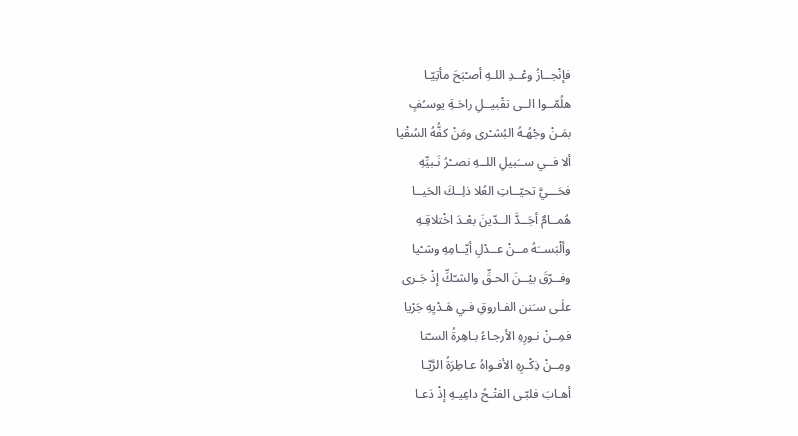فإنْجــازُ وعْــدِ اللـهِ أصـْبَحَ مأتِيّـا
هلُمّــوا الــى تقْبيــلِ راحَـةِ يوسـُفٍ
بمَـنْ وجْهُـهُ البُشـْرى ومَنْ كفُّهُ السُقْيا
ألا فــي ســَبيلِ اللــهِ نصــْرُ نَـبيِّهِ
فحَـــيَّ تحيّــاتِ العُلا ذلِــكَ الحَيــا
هُمــامٌ أجَــدَّ الــدّينَ بعْـدَ اخْتلاقِـهِ
وألْبَســَهُ مــنْ عــدْلِ أيّــامِهِ وشـْيا
وفــرّقَ بيْــنَ الحـقِّ والشـّكِّ إذْ جَـرى
علَـى سـَنن الفـاروقِ فـي هَـدْيِهِ جَرْيا
فمِــنْ نـورِهِ الأرجـاءُ بـاهِرةُ السـّنا
ومِــنْ ذِكْـرِهِ الأفـواهُ عـاطِرَةُ الرَّيّـا
أهـابَ فلبّـى الفتْـحُ داعِيـهِ إذْ دَعـا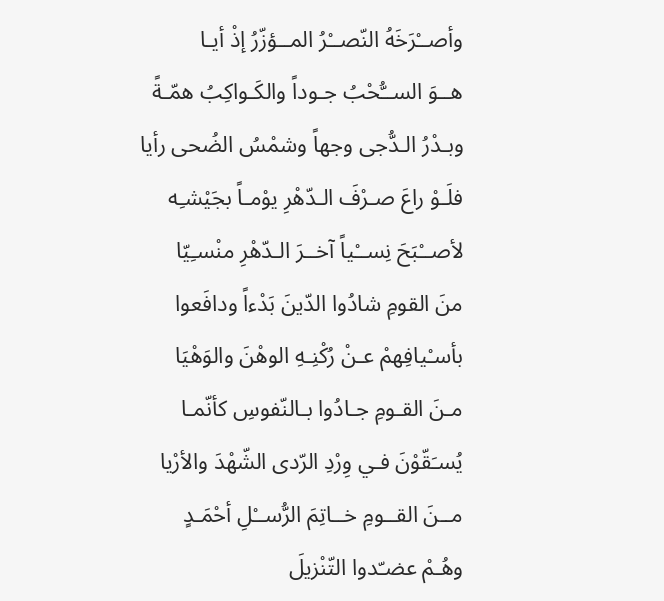وأصــْرَخَهُ النّصــْرُ المــؤزّرُ إذْ أيـا
هــوَ الســُّحْبُ جـوداً والكَـواكِبُ همّـةً
وبـدْرُ الـدُّجى وجهاً وشمْسُ الضُحى رأيا
فلَـوْ راعَ صـرْفَ الـدّهْرِ يوْمـاً بجَيْشـِه
لأصــْبَحَ نِســْياً آخــرَ الـدّهْرِ منْسـِيّا
منَ القومِ شادُوا الدّينَ بَدْءاً ودافَعوا
بأسـْيافِهمْ عـنْ رُكْنِـهِ الوهْنَ والوَهْيَا
مـنَ القـومِ جـادُوا بـالنّفوسِ كأنّمـا
يُسـَقّوْنَ فـي وِرْدِ الرّدى الشّهْدَ والأرْيا
مــنَ القــومِ خــاتِمَ الرُّســْلِ أحْمَـدٍ
وهُـمْ عضـّدوا التّنْزيلَ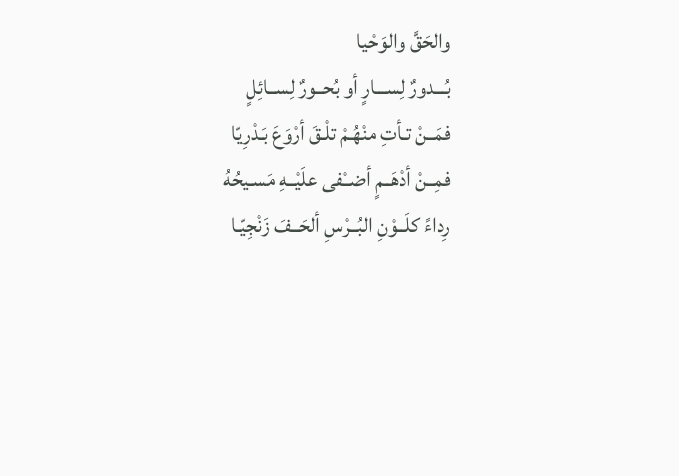والحَقَّ والوَحْيا
بُـــدورٌ لِســـارٍ أو بُحــورٌ لِســائِلٍ
فمَــنْ تـأتِ منْهُـمْ تلْـقَ أرْوَعَ بَـدْرِيّا
فمِــنْ أدْهَــمٍ أضــْفى علَيْــهِ مَسـيحُهُ
رِداءً كلَــوْنِ البُــرْسِ ألحَــفَ زَنْجِيّـا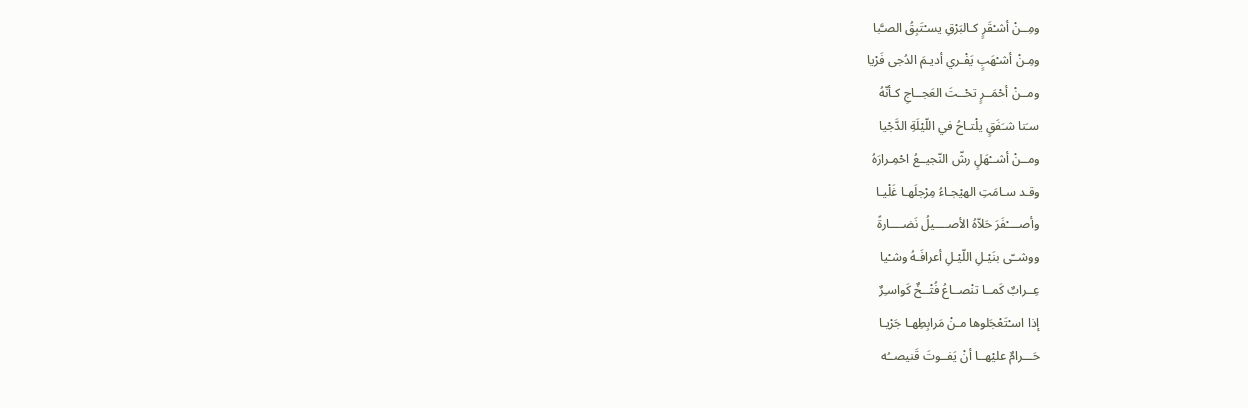ومِــنْ أشـْقَرٍ كـالبَرْقِ يسـْتَبِقُ الصـَّبا
ومِـنْ أشـْهَبٍ يَفْـري أديـمَ الدُجى فَرْيا
ومــنْ أحْمَــرٍ تحْــتَ العَجــاجِ كـأنّهُ
سـَنا شـَفَقٍ يلْتـاحُ في اللّيْلَةِ الدَّجْيا
ومــنْ أشــْهَلٍ رشّ النّجيــعُ احْمِـرارَهُ
وقـد سـامَتِ الهيْجـاءُ مِرْجلَهـا غَلْيـا
وأصــــْفَرَ حَلاّهُ الأصــــيلُ نَضــــارةً
ووشــّى بنَيْـلِ اللّيْـلِ أعرافَـهُ وشـْيا
عِــرابٌ كَمــا تنْصــاعُ فُتْــخٌ كَواسـِرٌ
إذا اسـْتَعْجَلوها مـنْ مَرابِطِهـا جَرْيـا
حَـــرامٌ عليْهــا أنْ يَفــوتَ قَنيصــُه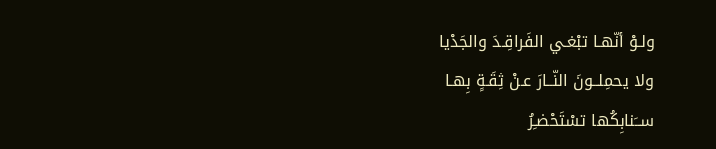ولـوْ أنّهـا تبْغـي الفَراقِـدَ والجَدْيا
ولا يحمِلــونَ النّــارَ عـنْ ثِقَـةٍ بِهـا
ســَنابِكُها تسْتَحْضـِرُ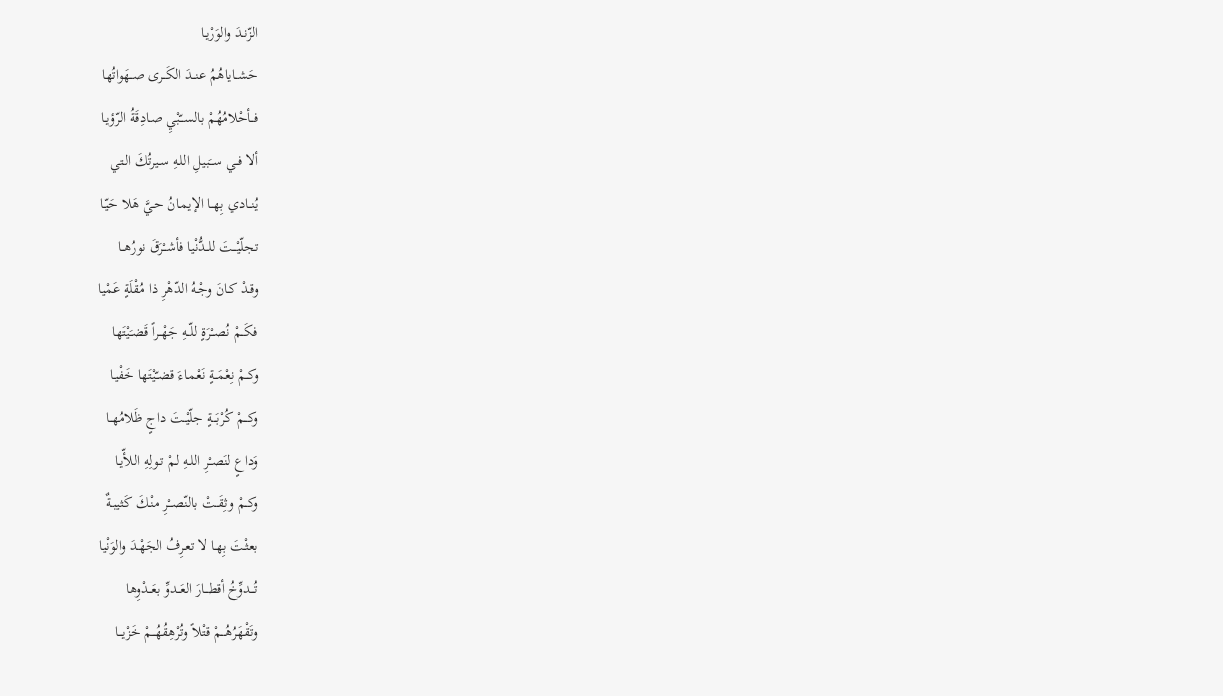الزّنـدَ والوَرْيـا
حَشــاياهُمُ عنــدَ الكَــرى صــهَواتُها
فــأحْلامُهُمْ بالســّبْيِ صـادِقَةُ الرّؤيـا
ألا فــي ســَبيلِ اللـهِ سـيرتُكَ الـتي
يُنــادي بِهــا الإيمـانُ حـيَّ هَلا حَيّـا
تجلّيْـــتَ للــدُّنْيا فأشــْرَقَ نورُهــا
وقـدْ كـانَ وجْـهُ الدّهْرِ ذا مُقْلَةٍ عَمْيا
فكَــمْ نُصــْرَةٍ للّــهِ جَهْــراً قَضـَيْتَها
وكــمْ نِعْمَــةٍ نَعْمـاءَ قضـّيْتَها خَفْيـا
وكـــمْ كُرْبَـــةٍ جلّيْــتَ داجٍ ظَلامُهــا
وَداعٍ لنَصـْرِ اللـهِ لـمْ تـولِهِ اللأّيـا
وكــمْ وثِقَــتْ بالنّصــْرِ منْـكَ كَثيبـةٌ
بعثْـتَ بِهـا لا تعـرِفُ الجَهْـدَ والوَنْيا
تُـــدوِّخُ أقطـــارَ العَــدوِّ بعَــدْوِها
وتَقْهَرُهُـــمْ قتْلاً وتُرْهِقُهُـــمْ خَزْيـــا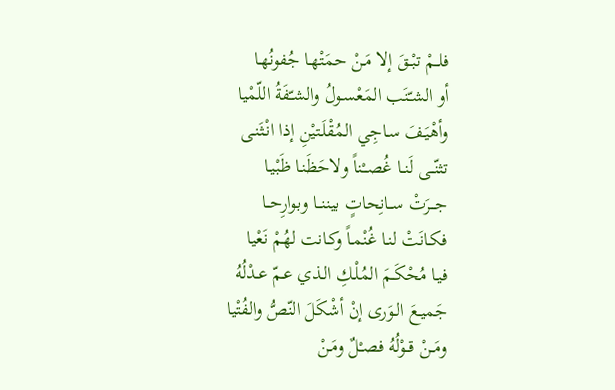فلــمْ تبْــقَ إلا مَـنْ حمَتْهـا جُفونُهـا
أو الشـّنَب المَعْسـولُ والشـّفَةُ اللّمْيا
وأهْيَـفَ سـاجِي المُقْلَـتيْنِ إذا انْثَنـى
تثنّــى لَنــا غُصــْناً ولاحَظَنـا ظَبْيـا
جـــرَتْ ســانِحاتٍ بيننــا وبوارِحــا
فكـانَتْ لنـا غُنْمـاً وكـانت لهُمْ نَعْيا
فيـا مُحْكَـمَ المُلْـكِ الـذي عـمّ عـدْلُهُ
جَميـعَ الـوَرى إنْ أشْكَلَ النّصُّ والفُتْيا
ومَــنْ قــوْلُهُ فصـْلٌ ومَـنْ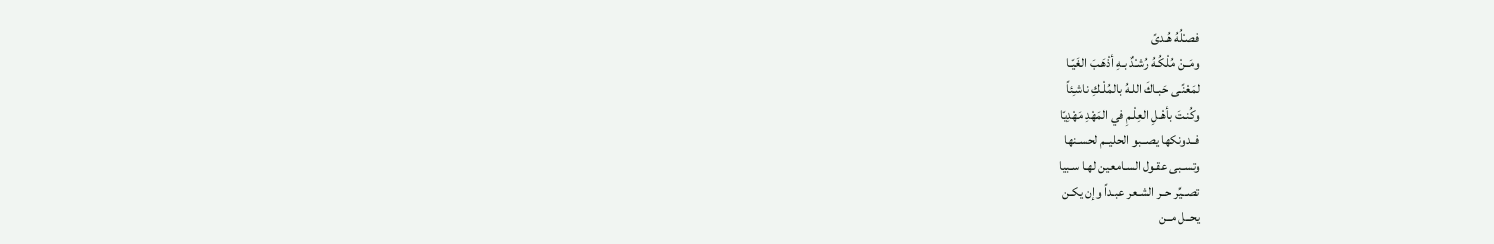فصـْلُهُ هُـدىً
ومَــنْ مُلْكُـهُ رُشـْدٌ بـهِ أذْهَـبَ الغَيّـا
لمَعْنًـى حَبـاكَ اللـهُ بالمُلْـكِ ناشـِئاً
وكُنـتَ بأهْـلِ العِلْـمِ في المَهْدِ مَهْدِيّا
فــدونكها يصــبو الحليــم لحسـنها
وتسـبى عقـول السـامعين لهـا سـبيا
تصــيِّر حــر الشـعر عبـداً وإن يكـن
يحــل مــن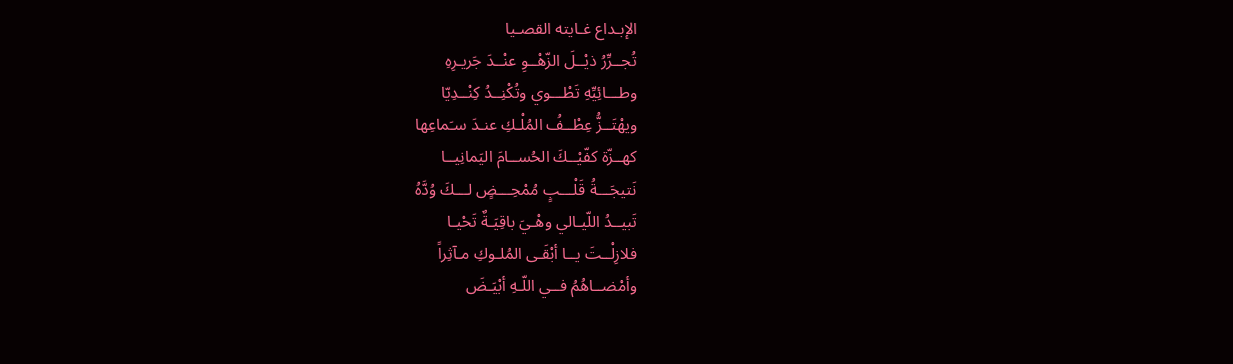الإبـداع غـايته القصـيا
تُجــرِّرُ ذيْــلَ الزّهْــوِ عنْــدَ جَريـرِهِ
وطـــائِيِّهِ تَطْـــوي وتُكْنِــدُ كِنْــدِيّا
ويهْتَــزُّ عِطْــفُ المُلْـكِ عنـدَ سـَماعِها
كهــزّة كفّيْــكَ الحُســامَ اليَمانِيــا
نَتيجَـــةُ قَلْـــبٍ مُمْحِـــضٍ لـــكَ وُدَّهُ
تَبيــدُ اللّيـالي وهْـيَ باقِيَـةٌ تَحْيـا
فلازِلْــتَ يــا أبْقَـى المُلـوكِ مـآثِراً
وأمْضــاهُمُ فــي اللّـهِ أبْيَـضَ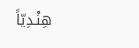هِنْـدِيّاً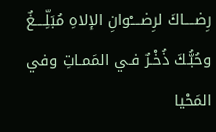رِضــــاكَ لرِضــــْوانِ الإلاهِ مُبَلِّــــغٌ
وحُبُّـكَ ذُخْـرٌ فـي المَمـاتِ وفي المَحْيا